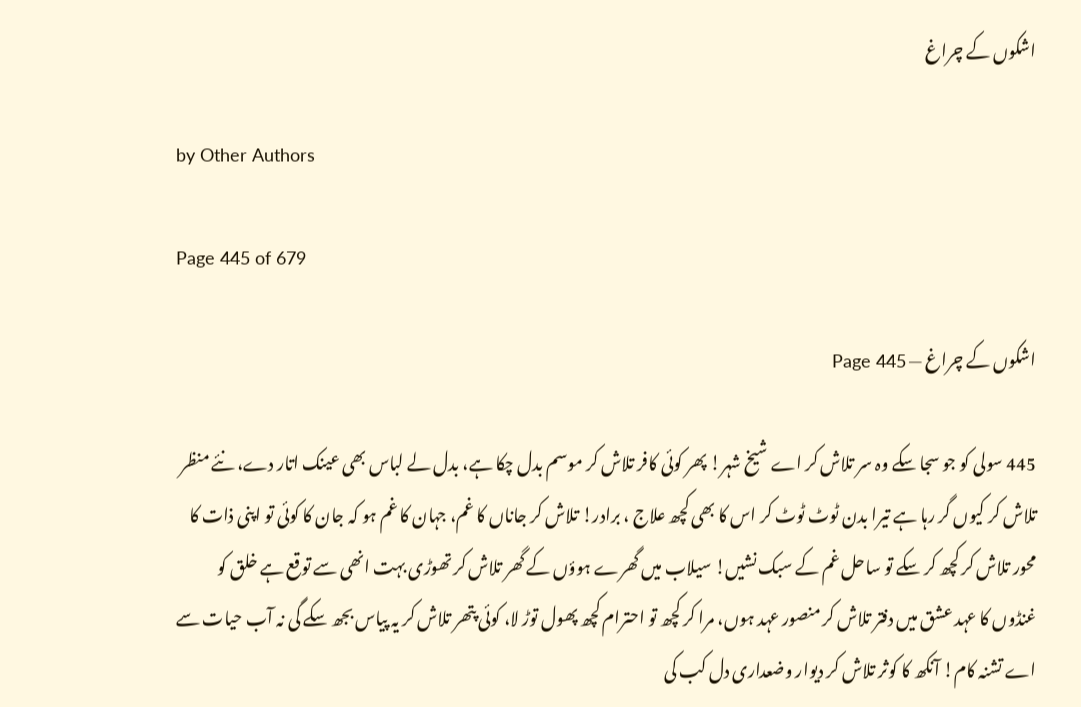اشکوں کے چراغ

by Other Authors

Page 445 of 679

اشکوں کے چراغ — Page 445

445 سولی کو جو سجا سکے وہ سر تلاش کر اے شیخ شہر! پھر کوئی کافر تلاش کر موسم بدل چکا ہے، بدل لے لباس بھی عینک اتار دے، نئے منظر تلاش کر کیوں گر رہا ہے تیرا بدن ٹوٹ ٹوٹ کر اس کا بھی کچھ علاج ، برادر! تلاش کر جاناں کا غم، جہان کا غم ہو کہ جان کا کوئی تو اپنی ذات کا محور تلاش کر کچھ کر سکے تو ساحل غم کے سبک نشیں! سیلاب میں گھرے ہوؤں کے گھر تلاش کر تھوڑی بہت انھی سے توقع ہے خلق کو غنڈوں کا عہد عشق میں دفتر تلاش کر منصور عہد ہوں، مرا کر کچھ تو احترام کچھ پھول توڑ لا، کوئی پتھر تلاش کر یہ پیاس بجھ سکے گی نہ آب حیات سے اے تشنہ کام! آنکھ کا کوثر تلاش کر دیوار وضعداری دل کب کی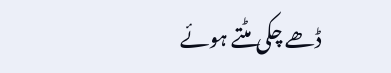ڈھے چکی مٹتے ہوئے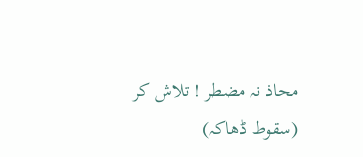محاذ نہ مضطر ! تلاش کر (سقوط ڈھاکہ)